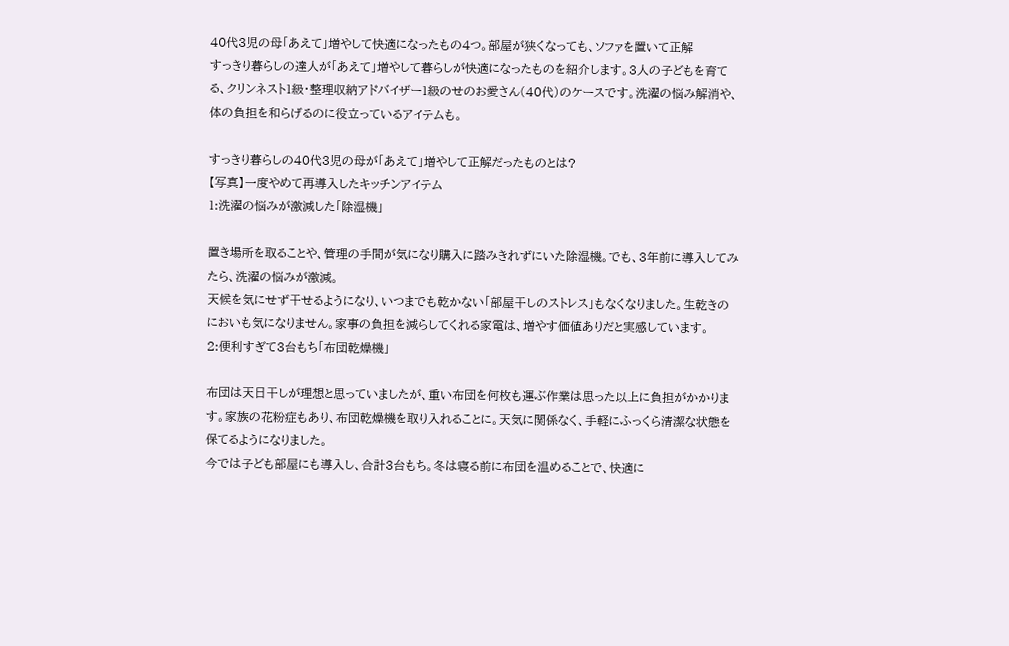40代3児の母「あえて」増やして快適になったもの4つ。部屋が狭くなっても、ソファを置いて正解
すっきり暮らしの達人が「あえて」増やして暮らしが快適になったものを紹介します。3人の子どもを育てる、クリンネスト1級・整理収納アドバイザー1級のせのお愛さん(40代)のケースです。洗濯の悩み解消や、体の負担を和らげるのに役立っているアイテムも。

すっきり暮らしの40代3児の母が「あえて」増やして正解だったものとは?
【写真】一度やめて再導入したキッチンアイテム
1:洗濯の悩みが激減した「除湿機」

置き場所を取ることや、管理の手間が気になり購入に踏みきれずにいた除湿機。でも、3年前に導入してみたら、洗濯の悩みが激減。
天候を気にせず干せるようになり、いつまでも乾かない「部屋干しのストレス」もなくなりました。生乾きのにおいも気になりません。家事の負担を減らしてくれる家電は、増やす価値ありだと実感しています。
2:便利すぎて3台もち「布団乾燥機」

布団は天日干しが理想と思っていましたが、重い布団を何枚も運ぶ作業は思った以上に負担がかかります。家族の花粉症もあり、布団乾燥機を取り入れることに。天気に関係なく、手軽にふっくら清潔な状態を保てるようになりました。
今では子ども部屋にも導入し、合計3台もち。冬は寝る前に布団を温めることで、快適に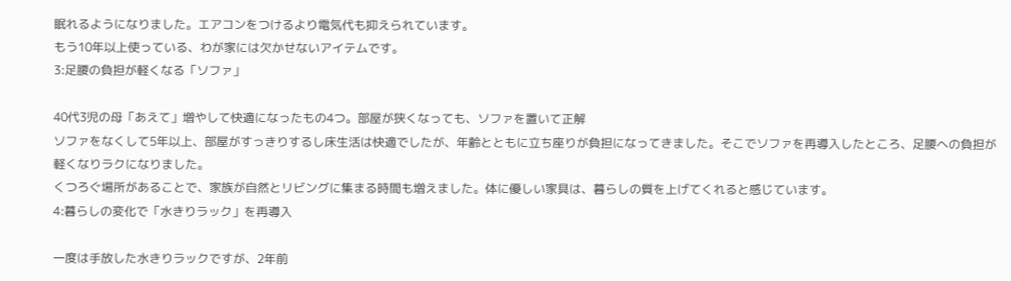眠れるようになりました。エアコンをつけるより電気代も抑えられています。
もう10年以上使っている、わが家には欠かせないアイテムです。
3:足腰の負担が軽くなる「ソファ」

40代3児の母「あえて」増やして快適になったもの4つ。部屋が狭くなっても、ソファを置いて正解
ソファをなくして5年以上、部屋がすっきりするし床生活は快適でしたが、年齢とともに立ち座りが負担になってきました。そこでソファを再導入したところ、足腰への負担が軽くなりラクになりました。
くつろぐ場所があることで、家族が自然とリビングに集まる時間も増えました。体に優しい家具は、暮らしの質を上げてくれると感じています。
4:暮らしの変化で「水きりラック」を再導入

一度は手放した水きりラックですが、2年前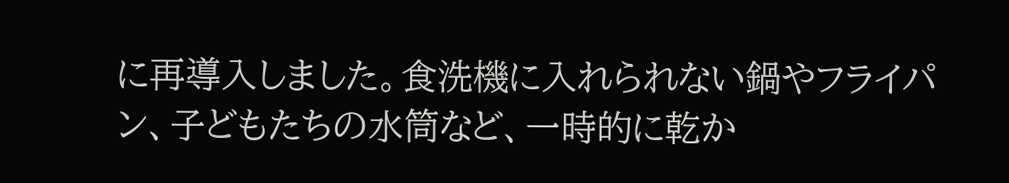に再導入しました。食洗機に入れられない鍋やフライパン、子どもたちの水筒など、一時的に乾か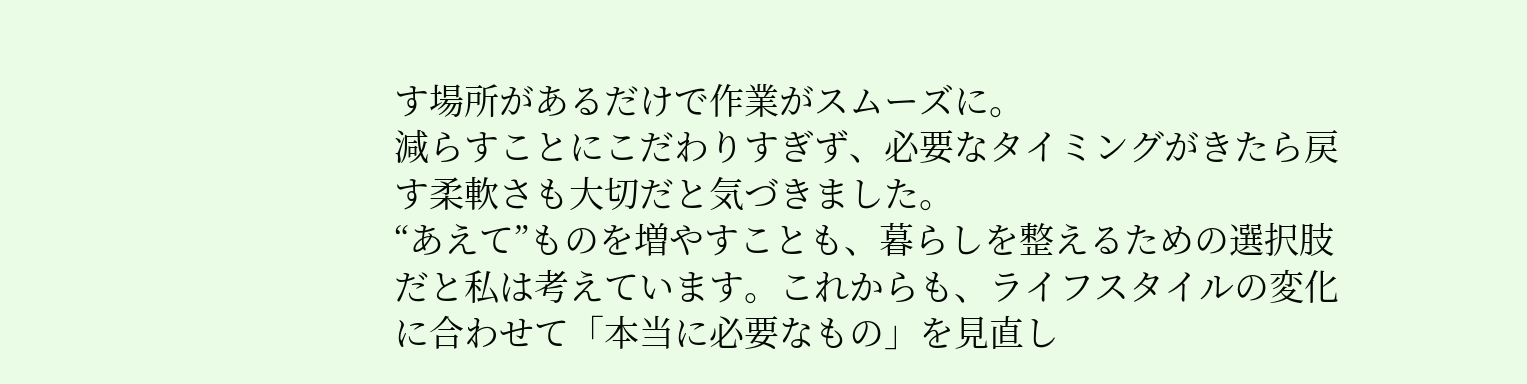す場所があるだけで作業がスムーズに。
減らすことにこだわりすぎず、必要なタイミングがきたら戻す柔軟さも大切だと気づきました。
“あえて”ものを増やすことも、暮らしを整えるための選択肢だと私は考えています。これからも、ライフスタイルの変化に合わせて「本当に必要なもの」を見直し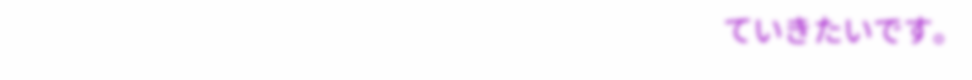ていきたいです。